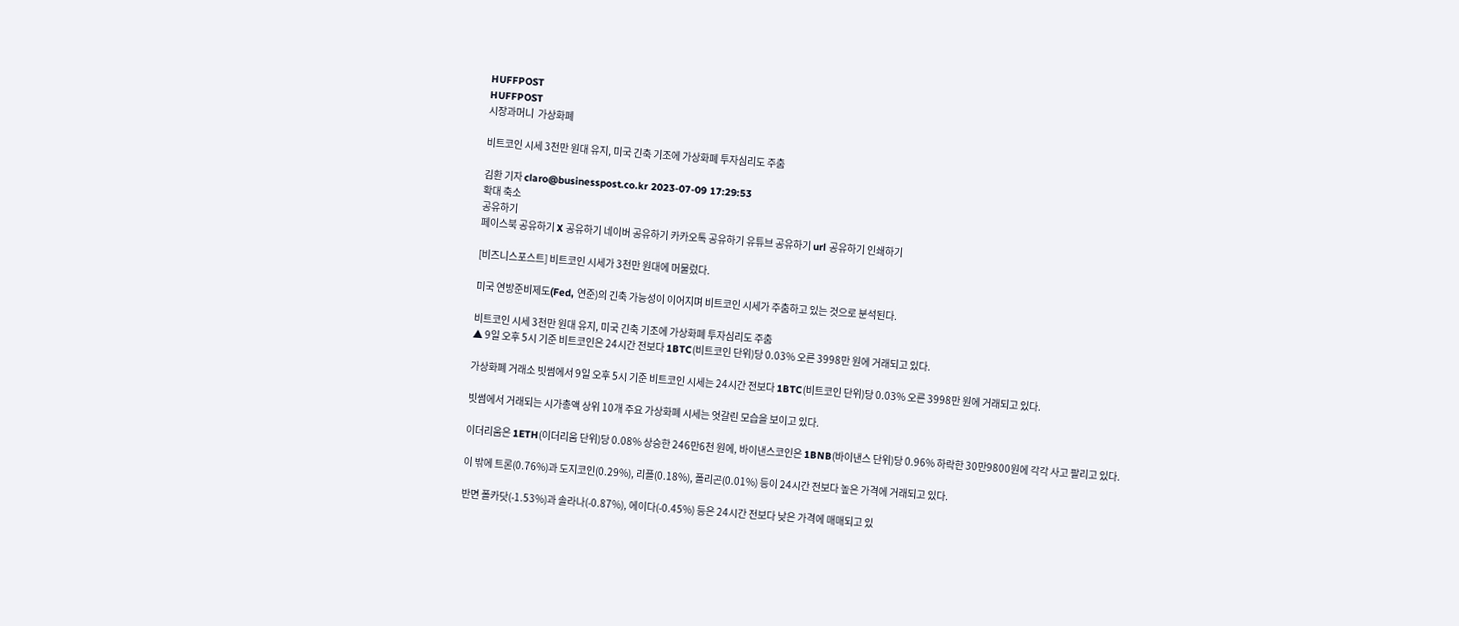HUFFPOST
HUFFPOST
시장과머니  가상화폐

비트코인 시세 3천만 원대 유지, 미국 긴축 기조에 가상화폐 투자심리도 주춤

김환 기자 claro@businesspost.co.kr 2023-07-09 17:29:53
확대 축소
공유하기
페이스북 공유하기 X 공유하기 네이버 공유하기 카카오톡 공유하기 유튜브 공유하기 url 공유하기 인쇄하기

[비즈니스포스트] 비트코인 시세가 3천만 원대에 머물렀다.

미국 연방준비제도(Fed, 연준)의 긴축 가능성이 이어지며 비트코인 시세가 주춤하고 있는 것으로 분석된다.

비트코인 시세 3천만 원대 유지, 미국 긴축 기조에 가상화폐 투자심리도 주춤
▲ 9일 오후 5시 기준 비트코인은 24시간 전보다 1BTC(비트코인 단위)당 0.03% 오른 3998만 원에 거래되고 있다.

가상화폐 거래소 빗썸에서 9일 오후 5시 기준 비트코인 시세는 24시간 전보다 1BTC(비트코인 단위)당 0.03% 오른 3998만 원에 거래되고 있다.

빗썸에서 거래되는 시가총액 상위 10개 주요 가상화폐 시세는 엇갈린 모습을 보이고 있다.

이더리움은 1ETH(이더리움 단위)당 0.08% 상승한 246만6천 원에, 바이낸스코인은 1BNB(바이낸스 단위)당 0.96% 하락한 30만9800원에 각각 사고 팔리고 있다.

이 밖에 트론(0.76%)과 도지코인(0.29%), 리플(0.18%), 폴리곤(0.01%) 등이 24시간 전보다 높은 가격에 거래되고 있다.

반면 폴카닷(-1.53%)과 솔라나(-0.87%), 에이다(-0.45%) 등은 24시간 전보다 낮은 가격에 매매되고 있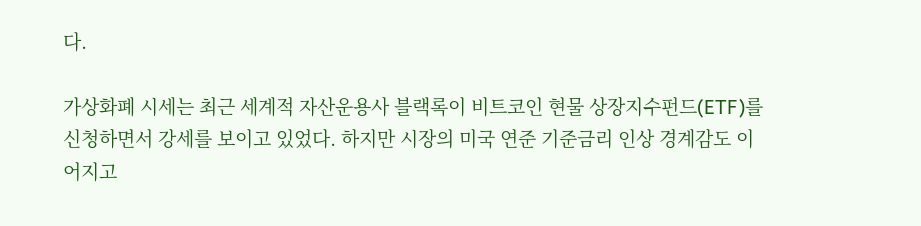다.

가상화폐 시세는 최근 세계적 자산운용사 블랙록이 비트코인 현물 상장지수펀드(ETF)를 신청하면서 강세를 보이고 있었다. 하지만 시장의 미국 연준 기준금리 인상 경계감도 이어지고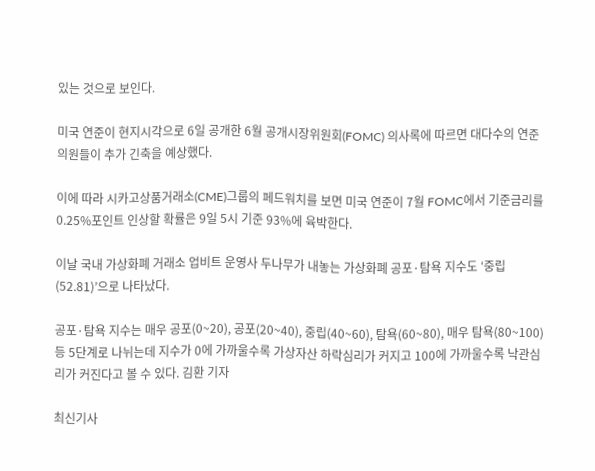있는 것으로 보인다.

미국 연준이 현지시각으로 6일 공개한 6월 공개시장위원회(FOMC) 의사록에 따르면 대다수의 연준 의원들이 추가 긴축을 예상했다.

이에 따라 시카고상품거래소(CME)그룹의 페드워치를 보면 미국 연준이 7월 FOMC에서 기준금리를 0.25%포인트 인상할 확률은 9일 5시 기준 93%에 육박한다.

이날 국내 가상화폐 거래소 업비트 운영사 두나무가 내놓는 가상화폐 공포·탐욕 지수도 ‘중립(52.81)’으로 나타났다.

공포·탐욕 지수는 매우 공포(0~20), 공포(20~40), 중립(40~60), 탐욕(60~80), 매우 탐욕(80~100) 등 5단계로 나뉘는데 지수가 0에 가까울수록 가상자산 하락심리가 커지고 100에 가까울수록 낙관심리가 커진다고 볼 수 있다. 김환 기자

최신기사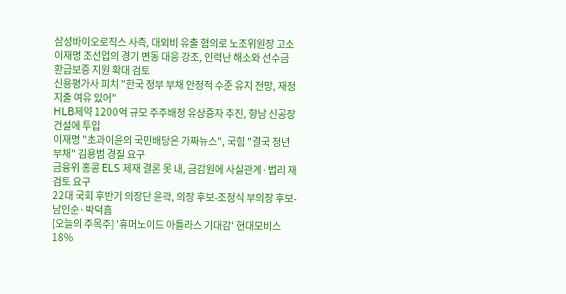삼성바이오로직스 사측, 대외비 유출 혐의로 노조위원장 고소
이재명 조선업의 경기 변동 대응 강조, 인력난 해소와 선수금 환급보증 지원 확대 검토
신용평가사 피치 "한국 정부 부채 안정적 수준 유지 전망, 재정지출 여유 있어"
HLB제약 1200억 규모 주주배정 유상증자 추진, 향남 신공장 건설에 투입
이재명 "초과이윤의 국민배당은 가짜뉴스", 국힘 "결국 청년부채" 김용범 경질 요구
금융위 홍콩 ELS 제재 결론 못 내, 금감원에 사실관계·법리 재검토 요구
22대 국회 후반기 의장단 윤곽, 의장 후보-조정식 부의장 후보-남인순·박덕흠
[오늘의 주목주] '휴머노이드 아틀라스 기대감' 현대모비스 18%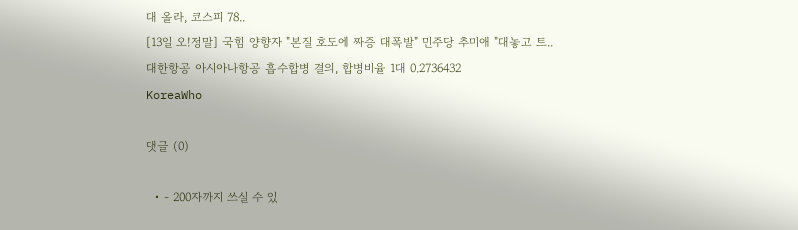대 올라, 코스피 78..
[13일 오!정말] 국힘 양향자 "본질 호도에 짜증 대폭발" 민주당 추미애 "대놓고 트..
대한항공 아시아나항공 흡수합병 결의, 합병비율 1대 0.2736432
KoreaWho

댓글 (0)

  • - 200자까지 쓰실 수 있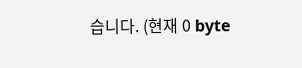습니다. (현재 0 byte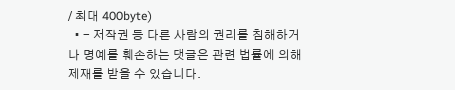/ 최대 400byte)
  • - 저작권 등 다른 사람의 권리를 침해하거나 명예를 훼손하는 댓글은 관련 법률에 의해 제재를 받을 수 있습니다.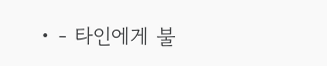• - 타인에게 불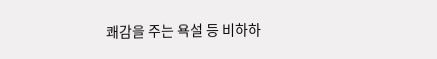쾌감을 주는 욕설 등 비하하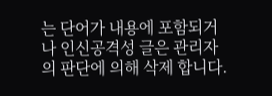는 단어가 내용에 포함되거나 인신공격성 글은 관리자의 판단에 의해 삭제 합니다.